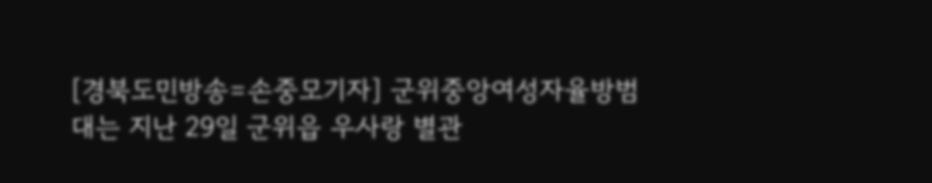[경북도민방송=손중모기자] 군위중앙여성자율방범대는 지난 29일 군위읍 우사랑 별관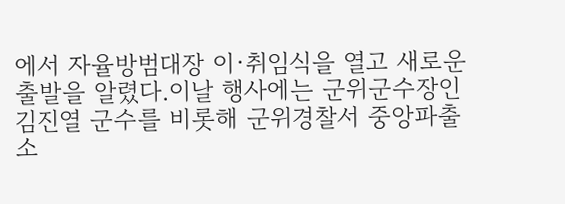에서 자율방범대장 이·취임식을 열고 새로운 출발을 알렸다.이날 행사에는 군위군수장인 김진열 군수를 비롯해 군위경찰서 중앙파출소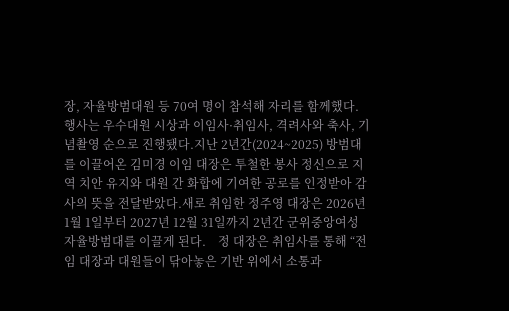장, 자율방범대원 등 70여 명이 참석해 자리를 함께했다. 행사는 우수대원 시상과 이임사·취임사, 격려사와 축사, 기념촬영 순으로 진행됐다.지난 2년간(2024~2025) 방범대를 이끌어온 김미경 이임 대장은 투철한 봉사 정신으로 지역 치안 유지와 대원 간 화합에 기여한 공로를 인정받아 감사의 뜻을 전달받았다.새로 취임한 정주영 대장은 2026년 1월 1일부터 2027년 12월 31일까지 2년간 군위중앙여성자율방범대를 이끌게 된다.    정 대장은 취임사를 통해 “전임 대장과 대원들이 닦아놓은 기반 위에서 소통과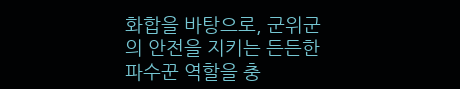화합을 바탕으로, 군위군의 안전을 지키는 든든한 파수꾼 역할을 충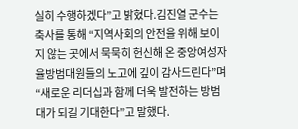실히 수행하겠다”고 밝혔다.김진열 군수는 축사를 통해 “지역사회의 안전을 위해 보이지 않는 곳에서 묵묵히 헌신해 온 중앙여성자율방범대원들의 노고에 깊이 감사드린다”며 “새로운 리더십과 함께 더욱 발전하는 방범대가 되길 기대한다”고 말했다.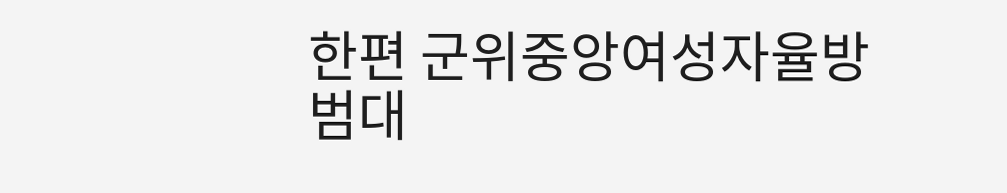한편 군위중앙여성자율방범대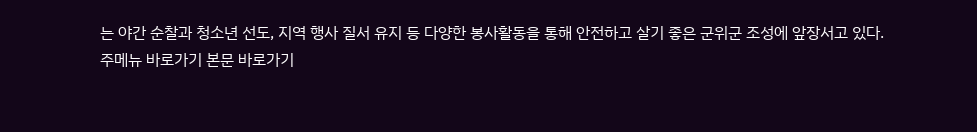는 야간 순찰과 청소년 선도, 지역 행사 질서 유지 등 다양한 봉사활동을 통해 안전하고 살기 좋은 군위군 조성에 앞장서고 있다.
주메뉴 바로가기 본문 바로가기